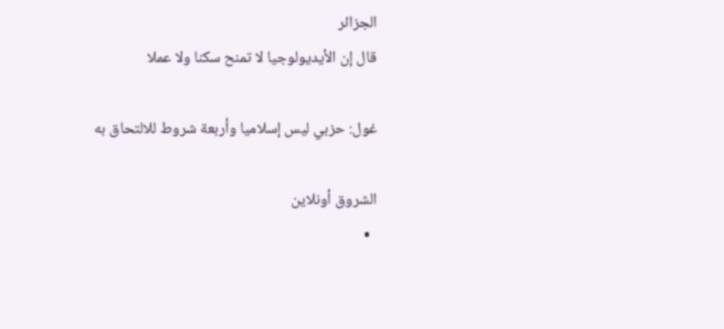الجزائر
قال إن الأيديولوجيا لا تمنح سكنا ولا عملا

غول: حزبي ليس إسلاميا وأربعة شروط للالتحاق به

الشروق أونلاين
  •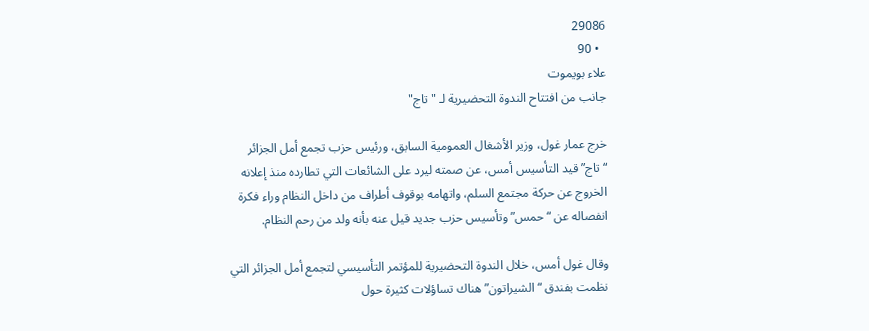29086
  • 90
علاء بويموت
جانب من افتتاح الندوة التحضيرية لـ "تاج"

خرج عمار غول، وزير الأشغال العمومية السابق، ورئيس حزب تجمع أمل الجزائر “تاج” قيد التأسيس أمس، عن صمته ليرد على الشائعات التي تطارده منذ إعلانه الخروج عن حركة مجتمع السلم، واتهامه بوقوف أطراف من داخل النظام وراء فكرة انفصاله عن “حمس” وتأسيس حزب جديد قيل عنه بأنه ولد من رحم النظام.

وقال غول أمس، خلال الندوة التحضيرية للمؤتمر التأسيسي لتجمع أمل الجزائر التي نظمت بفندق “الشيراتون” هناك تساؤلات كثيرة حول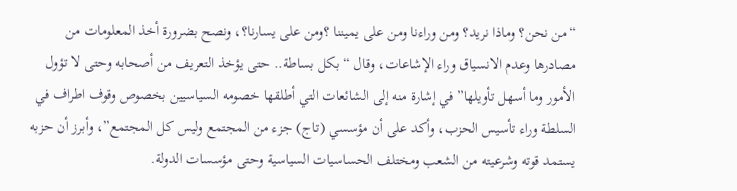“من نحن؟ وماذا نريد؟ ومن وراءنا ومن على يميننا ؟ومن على يسارنا؟، ونصح بضرورة أخذ المعلومات من مصادرها وعدم الانسياق وراء الإشاعات، وقال “بكل بساطة.. حتى يؤخذ التعريف من أصحابه وحتى لا تؤول الأمور وما أسهل تأويلها” في إشارة منه إلى الشائعات التي أطلقها خصومه السياسيين بخصوص وقوف اطراف في السلطة وراء تأسيس الحزب، وأكد على أن مؤسسي (تاج) جزء من المجتمع وليس كل المجتمع”، وأبرز أن حزبه يستمد قوته وشرعيته من الشعب ومختلف الحساسيات السياسية وحتى مؤسسات الدولة.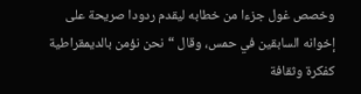وخصص غول جزءا من خطابه ليقدم ردودا صريحة على إخوانه السابقين في حمس، وقال “نحن نؤمن بالديمقراطية كفكرة وثقافة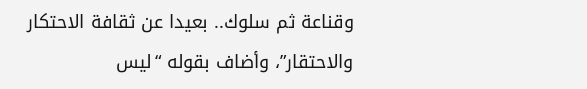وقناعة ثم سلوك.. بعيدا عن ثقافة الاحتكار والاحتقار”، وأضاف بقوله “ليس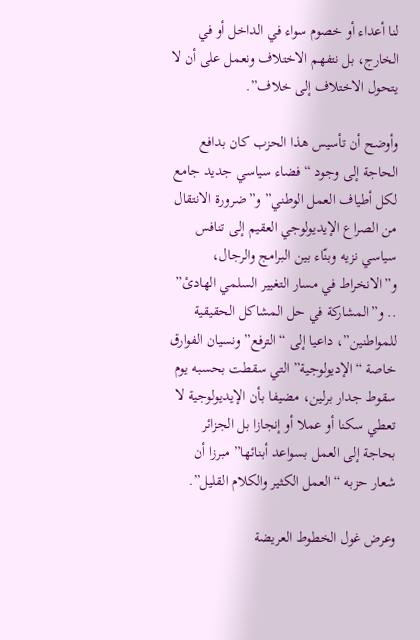لنا أعداء أو خصوم سواء في الداخل أو في الخارج، بل نتفهم الاختلاف ونعمل على أن لا يتحول الاختلاف إلى خلاف”.

وأوضح أن تأسيس هذا الحزب كان بدافع الحاجة إلى وجود “فضاء سياسي جديد جامع لكل أطياف العمل الوطني” و”ضرورة الانتقال من الصراع الإيديولوجي العقيم إلى تنافس سياسي نزيه وبنّاء بين البرامج والرجال، و”الانخراط في مسار التغيير السلمي الهادئ” .. و”المشاركة في حل المشاكل الحقيقية للمواطنين”، داعيا إلى “الترفع” ونسيان الفوارق خاصة “الإديولوجية” التي سقطت بحسبه يوم سقوط جدار برلين، مضيفا بأن الإيديولوجية لا تعطي سكنا أو عملا أو إنجازا بل الجزائر بحاجة إلى العمل بسواعد أبنائها” مبرزا أن شعار حزبه “العمل الكثير والكلام القليل”.

وعرض غول الخطوط العريضة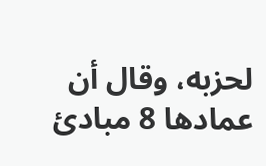لحزبه، وقال أن عمادها 8 مبادئ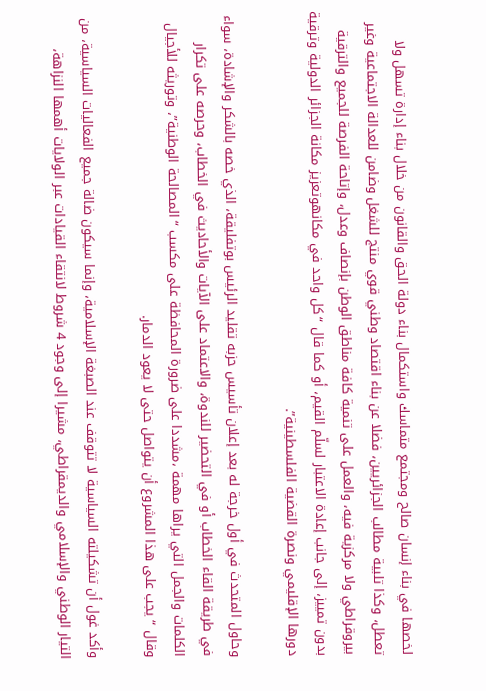لخصها في بناء إنسان صالح ومجتمع متماسك واستكمال بناء دولة الحق والقانون من خلال بناء إدارة تسهل ولا تعطل، وكذا تلبية مطالب الجزائريين، فضلا عن بناء اقتصاد وطني قوي منتج للشغل وضامن للعدالة الاجتماعية وغير بيروقراطي ولا مركزية فيه، والعمل على تنمية كافة مناطق الوطن بإنصاف وعدل، وإتاحة الفرصة للجميع والترقية بدون تمييز، إلى جانب إعادة الاعتبار لسلّم القيم، أو كما قال “كل واحد في مكانهوتعزيز مكانة الجزائر الدولية وترقية دورها الإقليمي ونصرة القضية الفلسطينية”.

وحاول المتحدث في أول خرجة له بعد إعلان تأسيس حزبه تقليد الرئيس بوتفليقة، الذي خصه بالشكر والإشادة، سواء في طريقة القاء الخطاب أو في التحضير للندوة، والاعتماد على الآيات والأحاديث في الخطاب، وحرصه على تكرار الكلمات والجمل التي يراها مهمة ،مشددا على ضرورة المحافظة على مكسب “المصالحة الوطنية”، وتوريثه للأجيال وقال “يجب على هذا المشروع أن يتواصل حتى لا يعود الدمار.

وأكد غول أن تشكيلته السياسية لا تتوقف عند الصبغة الإسلامية، وإنما سيكون ضالة جميع الفعاليات السياسية، من التيار الوطني والإسلامي والديمقراطي، مشيرا إلى وجود 4 شروط لانتقاء القيادات عبر الولايات أهمها النزاهة،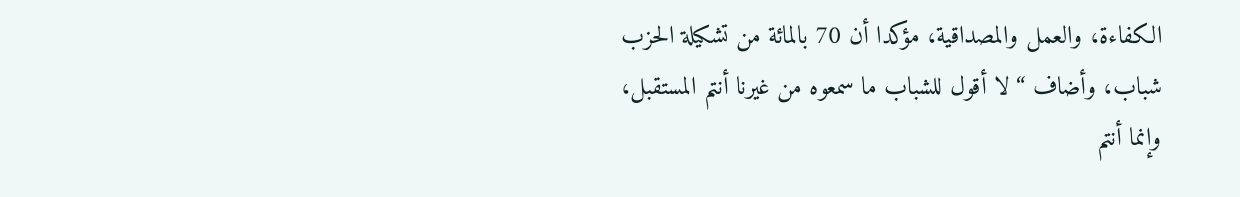الكفاءة، والعمل والمصداقية، مؤكدا أن 70 بالمائة من تشكيلة الحزب شباب، وأضاف “لا أقول للشباب ما سمعوه من غيرنا أنتم المستقبل، وإنما أنتم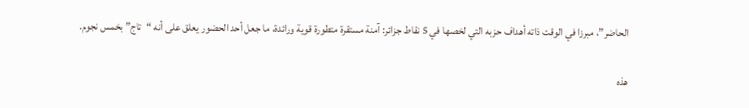الحاضر”، مبرزا في الوقت ذاته أهداف حزبه التي لخصها في 5 نقاط جزائر: آمنة مستقرة متطورة قوية ورائدة، ما جعل أحد الحضور يعلق على أنه “تاج” بخمس نجوم.

هذه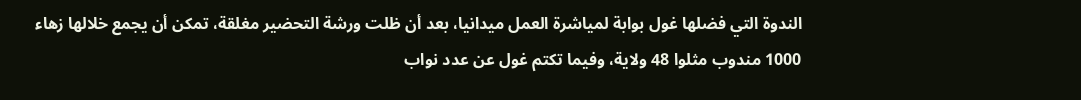الندوة التي فضلها غول بوابة لمياشرة العمل ميدانيا، بعد أن ظلت ورشة التحضير مغلقة، تمكن أن يجمع خلالها زهاء 1000 مندوب مثلوا 48 ولاية، وفيما تكتم غول عن عدد نواب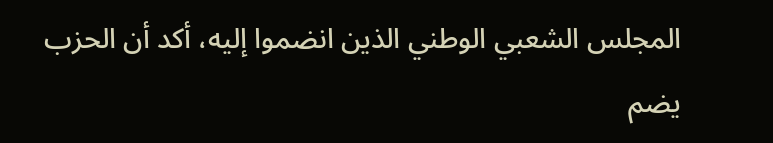المجلس الشعبي الوطني الذين انضموا إليه، أكد أن الحزب يضم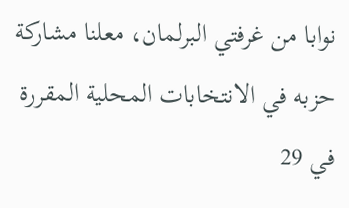نوابا من غرفتي البرلمان، معلنا مشاركة حزبه في الانتخابات المحلية المقررة في 29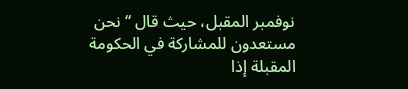نوفمبر المقبل، حيث قال “نحن مستعدون للمشاركة في الحكومة المقبلة إذا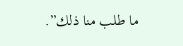ما طلب منا ذلك”.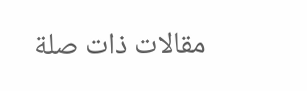مقالات ذات صلة